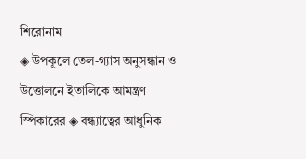শিরোনাম
◈ উপকূলে তেল-গ্যাস অনুসন্ধান ও উত্তোলনে ইতালিকে আমন্ত্রণ স্পিকারের ◈ বন্ধ্যাত্বের আধুনিক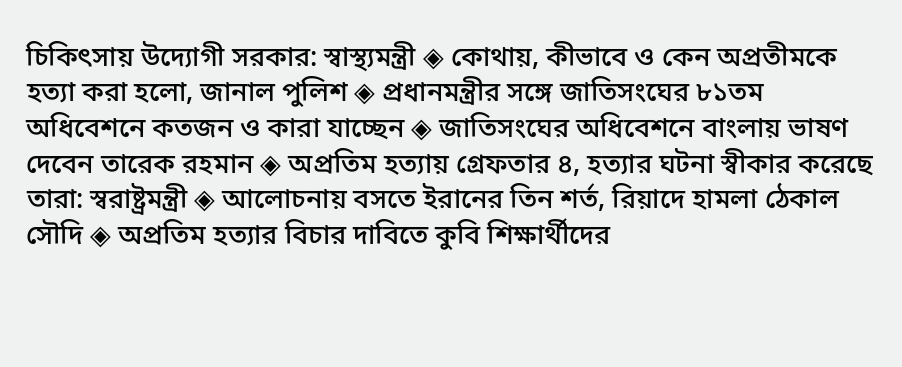চিকিৎসায় উদ্যোগী সরকার: স্বাস্থ্যমন্ত্রী ◈ কোথায়, কীভাবে ও কেন অপ্রতীমকে হত্যা করা হলো, জানাল পুলিশ ◈ প্রধানমন্ত্রীর সঙ্গে জাতিসংঘের ৮১তম অধিবেশনে কতজন ও কারা যাচ্ছেন ◈ জাতিসংঘের অধিবেশনে বাংলায় ভাষণ দেবেন তারেক রহমান ◈ অপ্রতিম হত্যায় গ্রেফতার ৪, হত্যার ঘটনা স্বীকার করেছে তারা: স্বরাষ্ট্রমন্ত্রী ◈ আলোচনায় বসতে ইরানের তিন শর্ত, রিয়াদে হামলা ঠেকাল সৌদি ◈ অপ্রতিম হত্যার বিচার দাবিতে কুবি শিক্ষার্থীদের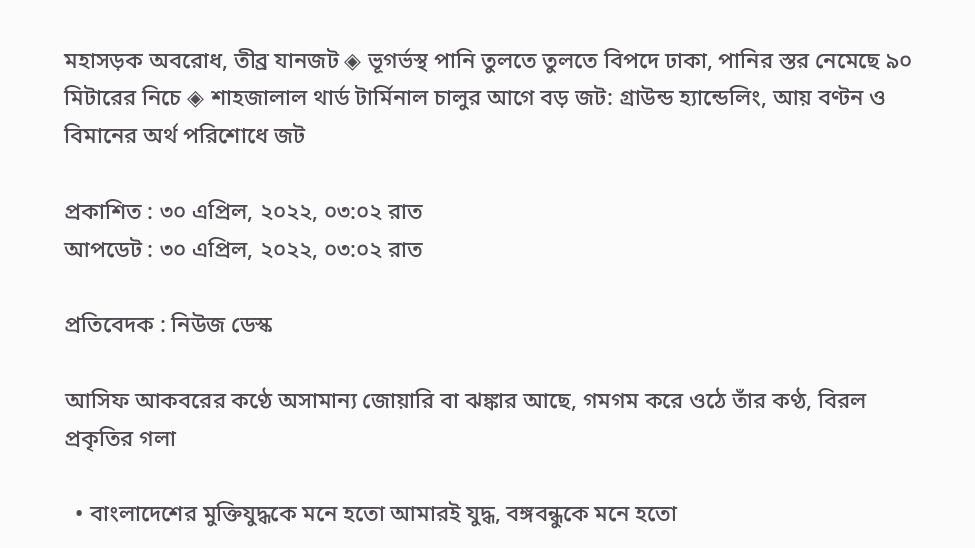মহাসড়ক অবরোধ, তীব্র যানজট ◈ ভূগর্ভস্থ পানি তুলতে তুলতে বিপদে ঢাকা, পানির স্তর নেমেছে ৯০ মিটারের নিচে ◈ শাহজালাল থার্ড টার্মিনাল চালুর আগে বড় জট: গ্রাউন্ড হ্যান্ডেলিং, আয় বণ্টন ও বিমানের অর্থ পরিশোধে জট

প্রকাশিত : ৩০ এপ্রিল, ২০২২, ০৩:০২ রাত
আপডেট : ৩০ এপ্রিল, ২০২২, ০৩:০২ রাত

প্রতিবেদক : নিউজ ডেস্ক

আসিফ আকবরের কণ্ঠে অসামান্য জোয়ারি বা ঝঙ্কার আছে, গমগম করে ওঠে তাঁর কণ্ঠ, বিরল প্রকৃতির গলা

  • বাংলাদেশের মুক্তিযুদ্ধকে মনে হতো আমারই যুদ্ধ, বঙ্গবন্ধুকে মনে হতো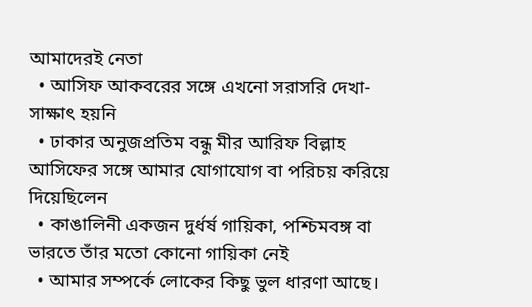আমাদেরই নেতা
  • আসিফ আকবরের সঙ্গে এখনো সরাসরি দেখা-সাক্ষাৎ হয়নি
  • ঢাকার অনুজপ্রতিম বন্ধু মীর আরিফ বিল্লাহ আসিফের সঙ্গে আমার যোগাযোগ বা পরিচয় করিয়ে দিয়েছিলেন
  • কাঙালিনী একজন দুর্ধর্ষ গায়িকা, পশ্চিমবঙ্গ বা ভারতে তাঁর মতো কোনো গায়িকা নেই
  • আমার সম্পর্কে লোকের কিছু ভুল ধারণা আছে।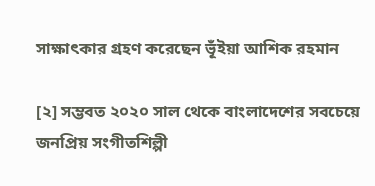সাক্ষাৎকার গ্রহণ করেছেন ভূঁইয়া আশিক রহমান

[২] সম্ভবত ২০২০ সাল থেকে বাংলাদেশের সবচেয়ে জনপ্রিয় সংগীতশিল্পী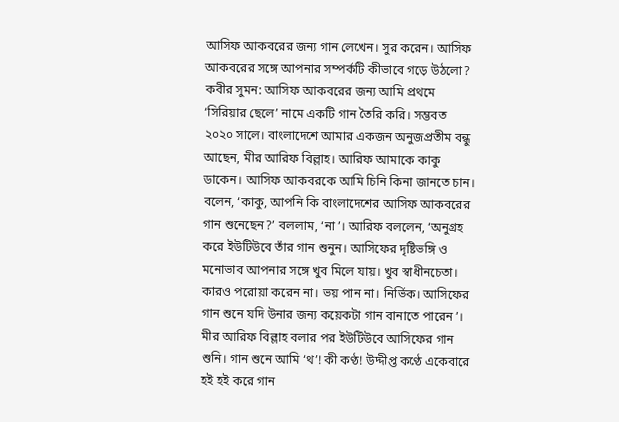আসিফ আকবরের জন্য গান লেখেন। সুর করেন। আসিফ আকবরের সঙ্গে আপনার সম্পর্কটি কীভাবে গড়ে উঠলো?
কবীর সুমন: আসিফ আকবরের জন্য আমি প্রথমে ‘সিরিয়ার ছেলে’ নামে একটি গান তৈরি করি। সম্ভবত ২০২০ সালে। বাংলাদেশে আমার একজন অনুজপ্রতীম বন্ধু আছেন, মীর আরিফ বিল্লাহ। আরিফ আমাকে কাকু ডাকেন। আসিফ আকবরকে আমি চিনি কিনা জানতে চান। বলেন, ‘কাকু, আপনি কি বাংলাদেশের আসিফ আকবরের গান শুনেছেন?’ বললাম, ‘না’। আরিফ বললেন, ‘অনুগ্রহ করে ইউটিউবে তাঁর গান শুনুন। আসিফের দৃষ্টিভঙ্গি ও মনোভাব আপনার সঙ্গে খুব মিলে যায়। খুব স্বাধীনচেতা। কারও পরোয়া করেন না। ভয় পান না। নির্ভিক। আসিফের গান শুনে যদি উনার জন্য কয়েকটা গান বানাতে পারেন’। মীর আরিফ বিল্লাহ বলার পর ইউটিউবে আসিফের গান শুনি। গান শুনে আমি ‘থ’! কী কণ্ঠ! উদ্দীপ্ত কণ্ঠে একেবারে হই হই করে গান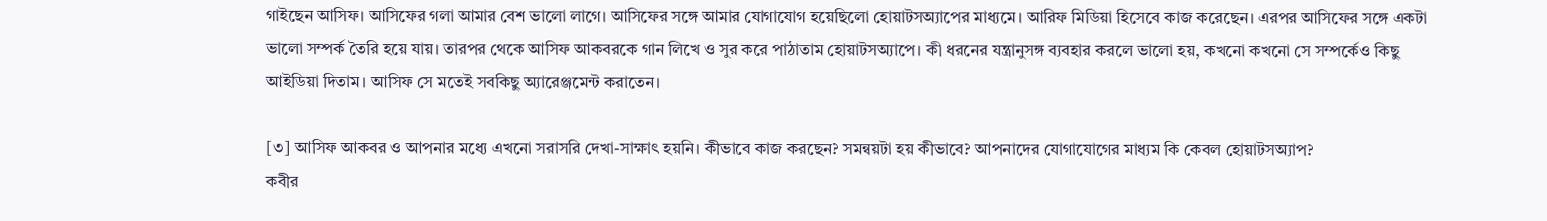গাইছেন আসিফ। আসিফের গলা আমার বেশ ভালো লাগে। আসিফের সঙ্গে আমার যোগাযোগ হয়েছিলো হোয়াটসঅ্যাপের মাধ্যমে। আরিফ মিডিয়া হিসেবে কাজ করেছেন। এরপর আসিফের সঙ্গে একটা ভালো সম্পর্ক তৈরি হয়ে যায়। তারপর থেকে আসিফ আকবরকে গান লিখে ও সুর করে পাঠাতাম হোয়াটসঅ্যাপে। কী ধরনের যন্ত্রানুসঙ্গ ব্যবহার করলে ভালো হয়, কখনো কখনো সে সম্পর্কেও কিছু আইডিয়া দিতাম। আসিফ সে মতেই সবকিছু অ্যারেঞ্জমেন্ট করাতেন।

[৩] আসিফ আকবর ও আপনার মধ্যে এখনো সরাসরি দেখা-সাক্ষাৎ হয়নি। কীভাবে কাজ করছেন? সমন্বয়টা হয় কীভাবে? আপনাদের যোগাযোগের মাধ্যম কি কেবল হোয়াটসঅ্যাপ?
কবীর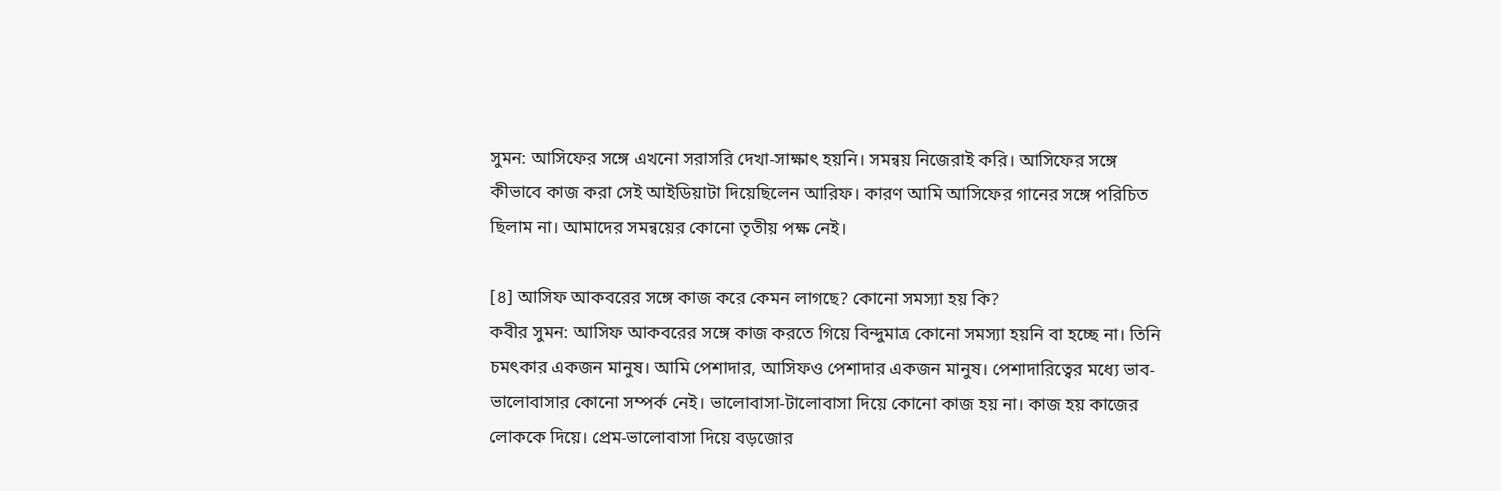সুমন: আসিফের সঙ্গে এখনো সরাসরি দেখা-সাক্ষাৎ হয়নি। সমন্বয় নিজেরাই করি। আসিফের সঙ্গে কীভাবে কাজ করা সেই আইডিয়াটা দিয়েছিলেন আরিফ। কারণ আমি আসিফের গানের সঙ্গে পরিচিত ছিলাম না। আমাদের সমন্বয়ের কোনো তৃতীয় পক্ষ নেই।

[৪] আসিফ আকবরের সঙ্গে কাজ করে কেমন লাগছে? কোনো সমস্যা হয় কি?
কবীর সুমন: আসিফ আকবরের সঙ্গে কাজ করতে গিয়ে বিন্দুমাত্র কোনো সমস্যা হয়নি বা হচ্ছে না। তিনি চমৎকার একজন মানুষ। আমি পেশাদার, আসিফও পেশাদার একজন মানুষ। পেশাদারিত্বের মধ্যে ভাব-ভালোবাসার কোনো সম্পর্ক নেই। ভালোবাসা-টালোবাসা দিয়ে কোনো কাজ হয় না। কাজ হয় কাজের লোককে দিয়ে। প্রেম-ভালোবাসা দিয়ে বড়জোর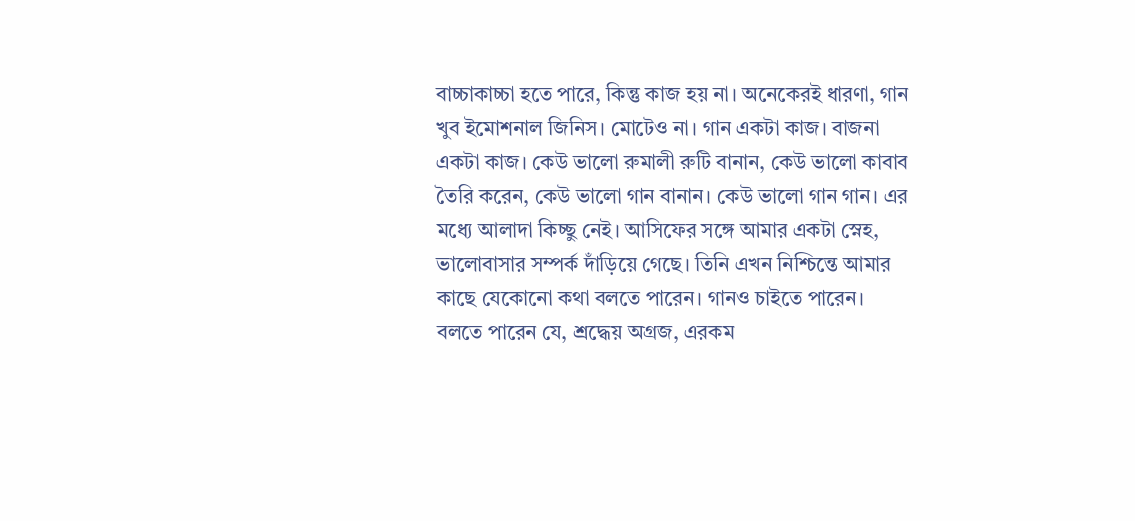বাচ্চাকাচ্চা হতে পারে, কিন্তু কাজ হয় না। অনেকেরই ধারণা, গান খুব ইমোশনাল জিনিস। মোটেও না। গান একটা কাজ। বাজনা একটা কাজ। কেউ ভালো রুমালী রুটি বানান, কেউ ভালো কাবাব তৈরি করেন, কেউ ভালো গান বানান। কেউ ভালো গান গান। এর মধ্যে আলাদা কিচ্ছু নেই। আসিফের সঙ্গে আমার একটা স্নেহ, ভালোবাসার সম্পর্ক দাঁড়িয়ে গেছে। তিনি এখন নিশ্চিন্তে আমার কাছে যেকোনো কথা বলতে পারেন। গানও চাইতে পারেন। বলতে পারেন যে, শ্রদ্ধেয় অগ্রজ, এরকম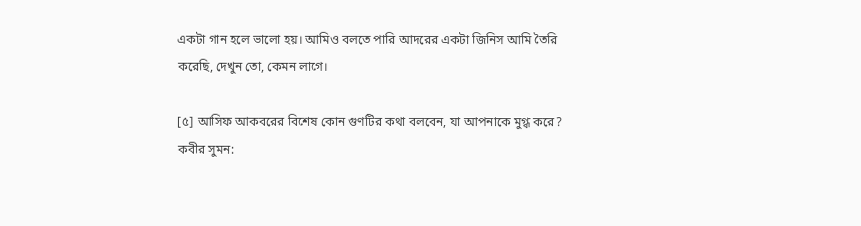একটা গান হলে ভালো হয়। আমিও বলতে পারি আদরের একটা জিনিস আমি তৈরি করেছি, দেখুন তো, কেমন লাগে।

[৫] আসিফ আকবরের বিশেষ কোন গুণটির কথা বলবেন, যা আপনাকে মুগ্ধ করে?
কবীর সুমন: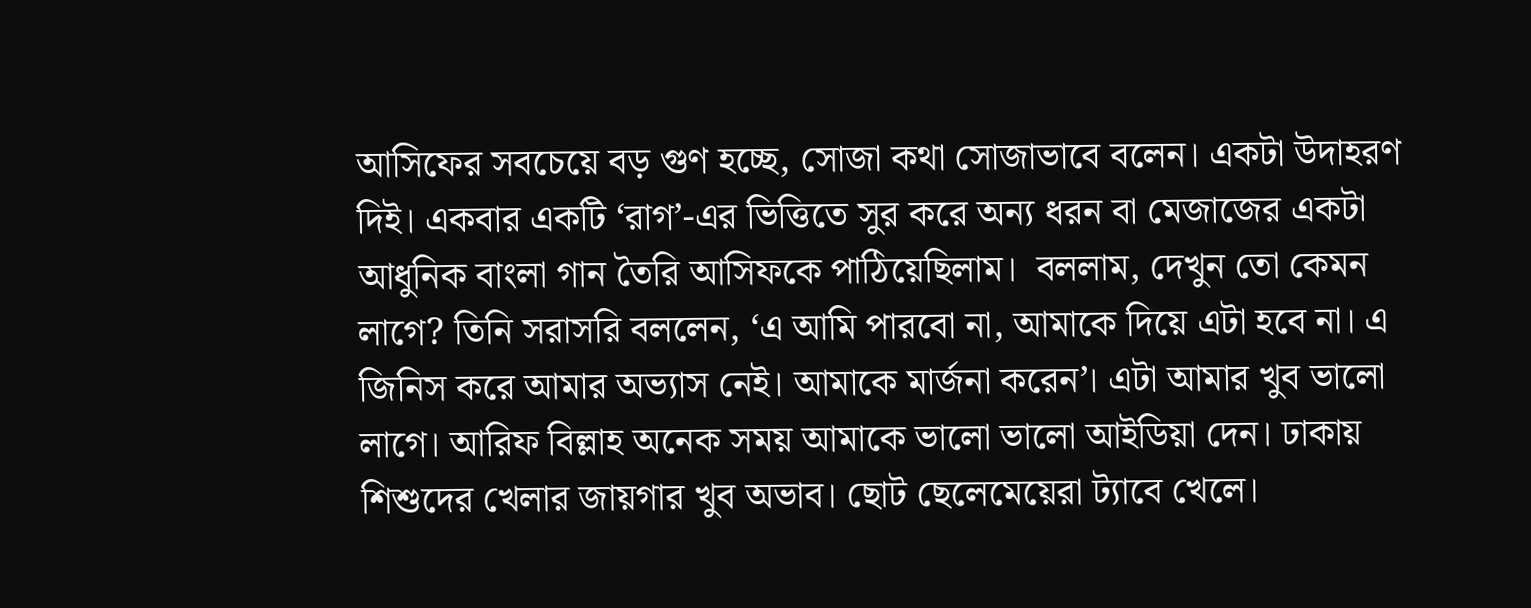আসিফের সবচেয়ে বড় গুণ হচ্ছে, সোজা কথা সোজাভাবে বলেন। একটা উদাহরণ দিই। একবার একটি ‘রাগ’-এর ভিত্তিতে সুর করে অন্য ধরন বা মেজাজের একটা আধুনিক বাংলা গান তৈরি আসিফকে পাঠিয়েছিলাম।  বললাম, দেখুন তো কেমন লাগে? তিনি সরাসরি বললেন, ‘এ আমি পারবো না, আমাকে দিয়ে এটা হবে না। এ জিনিস করে আমার অভ্যাস নেই। আমাকে মার্জনা করেন’। এটা আমার খুব ভালো লাগে। আরিফ বিল্লাহ অনেক সময় আমাকে ভালো ভালো আইডিয়া দেন। ঢাকায় শিশুদের খেলার জায়গার খুব অভাব। ছোট ছেলেমেয়েরা ট্যাবে খেলে।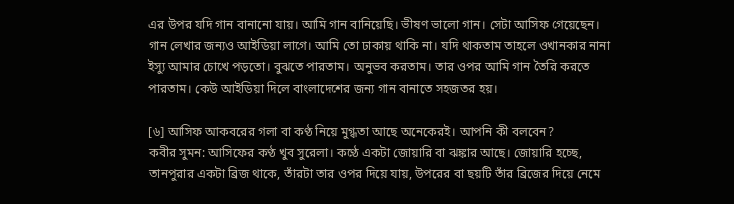এর উপর যদি গান বানানো যায়। আমি গান বানিয়েছি। ভীষণ ভালো গান। সেটা আসিফ গেয়েছেন। গান লেখার জন্যও আইডিয়া লাগে। আমি তো ঢাকায় থাকি না। যদি থাকতাম তাহলে ওখানকার নানা ইস্যু আমার চোখে পড়তো। বুঝতে পারতাম। অনুভব করতাম। তার ওপর আমি গান তৈরি করতে পারতাম। কেউ আইডিয়া দিলে বাংলাদেশের জন্য গান বানাতে সহজতর হয়।

[৬] আসিফ আকবরের গলা বা কণ্ঠ নিয়ে মুগ্ধতা আছে অনেকেরই। আপনি কী বলবেন?
কবীর সুমন: আসিফের কণ্ঠ খুব সুরেলা। কণ্ঠে একটা জোয়ারি বা ঝঙ্কার আছে। জোয়ারি হচ্ছে, তানপুরার একটা ব্রিজ থাকে, তাঁরটা তার ওপর দিয়ে যায়, উপরের বা ছয়টি তাঁর ব্রিজের দিয়ে নেমে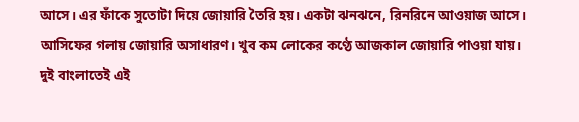আসে। এর ফাঁকে সুতোটা দিয়ে জোয়ারি তৈরি হয়। একটা ঝনঝনে, রিনরিনে আওয়াজ আসে। আসিফের গলায় জোয়ারি অসাধারণ। খুব কম লোকের কণ্ঠে আজকাল জোয়ারি পাওয়া যায়। দুই বাংলাতেই এই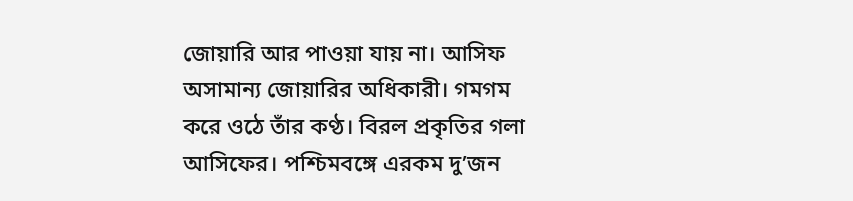জোয়ারি আর পাওয়া যায় না। আসিফ অসামান্য জোয়ারির অধিকারী। গমগম করে ওঠে তাঁর কণ্ঠ। বিরল প্রকৃতির গলা আসিফের। পশ্চিমবঙ্গে এরকম দু’জন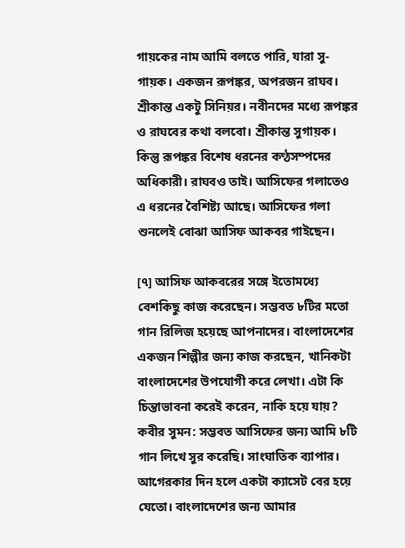গায়কের নাম আমি বলতে পারি, যারা সু-গায়ক। একজন রূপঙ্কর, অপরজন রাঘব। শ্রীকান্ত একটু সিনিয়র। নবীনদের মধ্যে রূপঙ্কর ও রাঘবের কথা বলবো। শ্রীকান্ত সুগায়ক। কিন্তু রূপঙ্কর বিশেষ ধরনের কণ্ঠসম্পদের অধিকারী। রাঘবও তাই। আসিফের গলাতেও এ ধরনের বৈশিষ্ট্য আছে। আসিফের গলা শুনলেই বোঝা আসিফ আকবর গাইছেন।

[৭] আসিফ আকবরের সঙ্গে ইতোমধ্যে বেশকিছু কাজ করেছেন। সম্ভবত ৮টির মতো গান রিলিজ হয়েছে আপনাদের। বাংলাদেশের একজন শিল্পীর জন্য কাজ করছেন, খানিকটা বাংলাদেশের উপযোগী করে লেখা। এটা কি চিন্তাভাবনা করেই করেন, নাকি হয়ে যায়?
কবীর সুমন: সম্ভবত আসিফের জন্য আমি ৮টি গান লিখে সুর করেছি। সাংঘাতিক ব্যাপার। আগেরকার দিন হলে একটা ক্যাসেট বের হয়ে যেতো। বাংলাদেশের জন্য আমার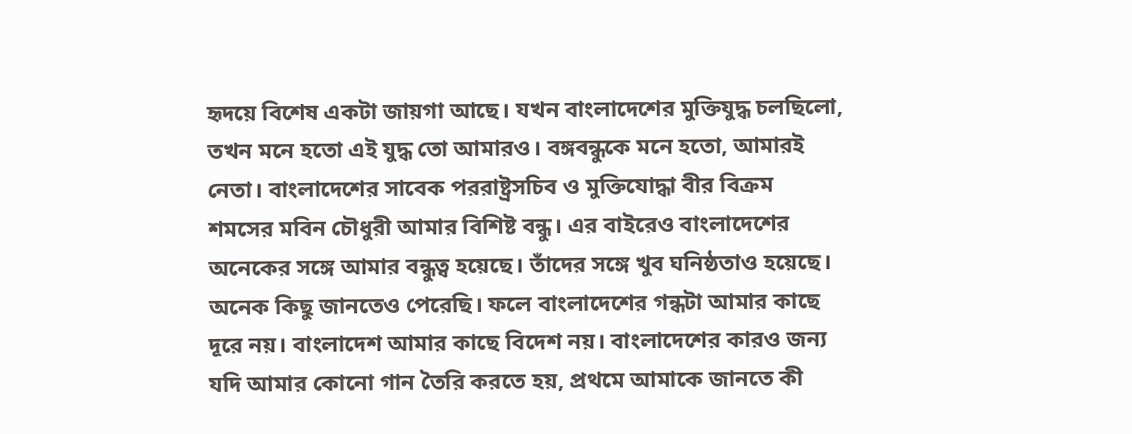হৃদয়ে বিশেষ একটা জায়গা আছে। যখন বাংলাদেশের মুক্তিযুদ্ধ চলছিলো, তখন মনে হতো এই যুদ্ধ তো আমারও। বঙ্গবন্ধুকে মনে হতো, আমারই নেতা। বাংলাদেশের সাবেক পররাষ্ট্রসচিব ও মুক্তিযোদ্ধা বীর বিক্রম শমসের মবিন চৌধুরী আমার বিশিষ্ট বন্ধু। এর বাইরেও বাংলাদেশের অনেকের সঙ্গে আমার বন্ধুত্ব হয়েছে। তাঁদের সঙ্গে খুব ঘনিষ্ঠতাও হয়েছে। অনেক কিছু জানতেও পেরেছি। ফলে বাংলাদেশের গন্ধটা আমার কাছে দূরে নয়। বাংলাদেশ আমার কাছে বিদেশ নয়। বাংলাদেশের কারও জন্য যদি আমার কোনো গান তৈরি করতে হয়, প্রথমে আমাকে জানতে কী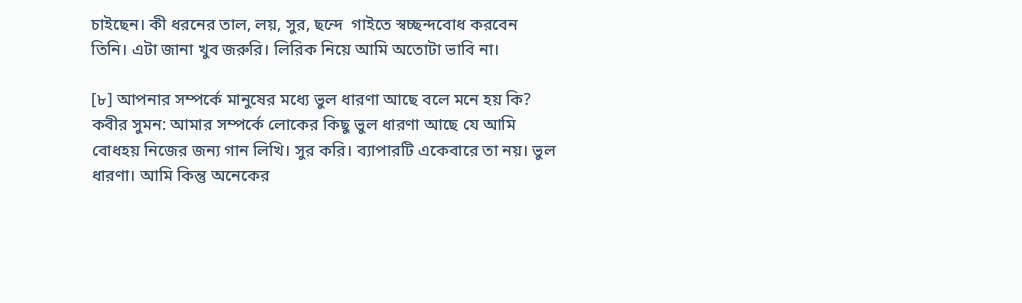চাইছেন। কী ধরনের তাল, লয়, সুর, ছন্দে  গাইতে স্বচ্ছন্দবোধ করবেন তিনি। এটা জানা খুব জরুরি। লিরিক নিয়ে আমি অতোটা ভাবি না।

[৮] আপনার সম্পর্কে মানুষের মধ্যে ভুল ধারণা আছে বলে মনে হয় কি?
কবীর সুমন: আমার সম্পর্কে লোকের কিছু ভুল ধারণা আছে যে আমি বোধহয় নিজের জন্য গান লিখি। সুর করি। ব্যাপারটি একেবারে তা নয়। ভুল ধারণা। আমি কিন্তু অনেকের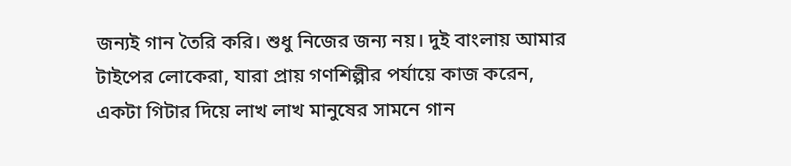জন্যই গান তৈরি করি। শুধু নিজের জন্য নয়। দুই বাংলায় আমার টাইপের লোকেরা, যারা প্রায় গণশিল্পীর পর্যায়ে কাজ করেন, একটা গিটার দিয়ে লাখ লাখ মানুষের সামনে গান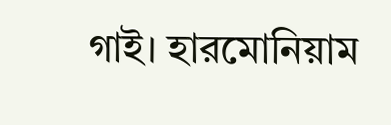গাই। হারমোনিয়াম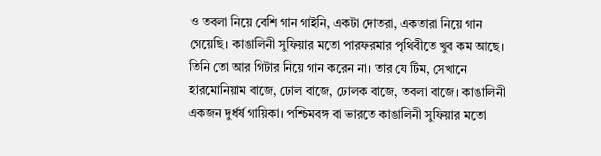ও তবলা নিয়ে বেশি গান গাইনি, একটা দোতরা, একতারা নিয়ে গান গেয়েছি। কাঙালিনী সুফিয়ার মতো পারফরমার পৃথিবীতে খুব কম আছে। তিনি তো আর গিটার নিয়ে গান করেন না। তার যে টিম, সেখানে হারমোনিয়াম বাজে, ঢোল বাজে, ঢোলক বাজে, তবলা বাজে। কাঙালিনী একজন দুর্ধর্ষ গায়িকা। পশ্চিমবঙ্গ বা ভারতে কাঙালিনী সুফিয়ার মতো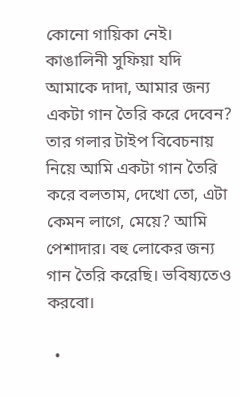কোনো গায়িকা নেই। কাঙালিনী সুফিয়া যদি আমাকে দাদা, আমার জন্য একটা গান তৈরি করে দেবেন? তার গলার টাইপ বিবেচনায় নিয়ে আমি একটা গান তৈরি করে বলতাম, দেখো তো, এটা কেমন লাগে, মেয়ে? আমি পেশাদার। বহু লোকের জন্য গান তৈরি করেছি। ভবিষ্যতেও করবো।

  •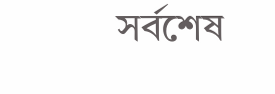সর্বশেষ